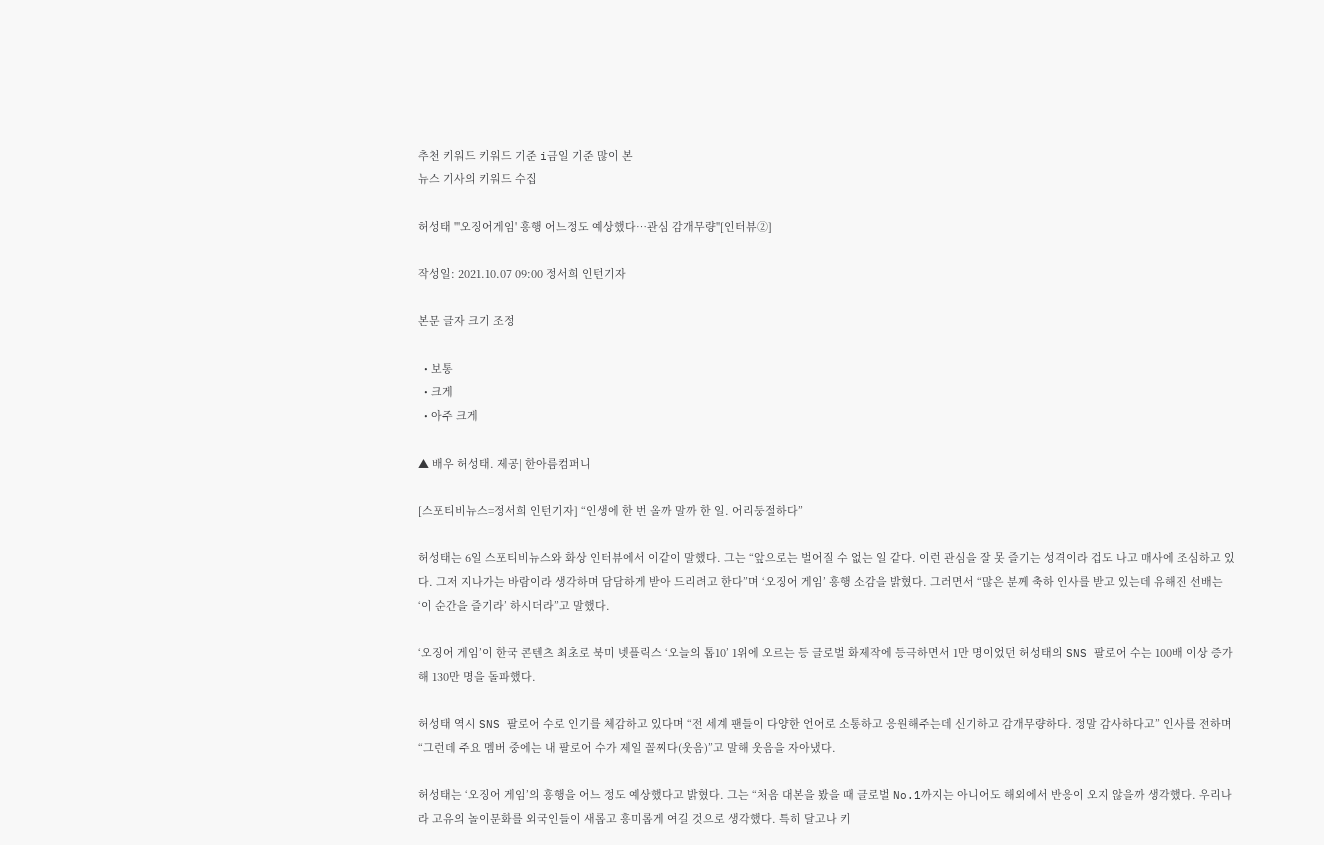추천 키워드 키워드 기준 i금일 기준 많이 본
뉴스 기사의 키워드 수집

허성태 "'오징어게임' 흥행 어느정도 예상했다…관심 감개무량"[인터뷰②]

작성일: 2021.10.07 09:00 정서희 인턴기자

본문 글자 크기 조정

  • 보통
  • 크게
  • 아주 크게

▲ 배우 허성태. 제공| 한아름컴퍼니

[스포티비뉴스=정서희 인턴기자] “인생에 한 번 올까 말까 한 일. 어리둥절하다”

허성태는 6일 스포티비뉴스와 화상 인터뷰에서 이같이 말했다. 그는 “앞으로는 벌어질 수 없는 일 같다. 이런 관심을 잘 못 즐기는 성격이라 겁도 나고 매사에 조심하고 있다. 그저 지나가는 바람이라 생각하며 담담하게 받아 드리려고 한다”며 ‘오징어 게임’ 흥행 소감을 밝혔다. 그러면서 “많은 분께 축하 인사를 받고 있는데 유해진 선배는 ‘이 순간을 즐기라’ 하시더라”고 말했다.

‘오징어 게임’이 한국 콘텐츠 최초로 북미 넷플릭스 ‘오늘의 톱10’ 1위에 오르는 등 글로벌 화제작에 등극하면서 1만 명이었던 허성태의 SNS 팔로어 수는 100배 이상 증가해 130만 명을 돌파했다.

허성태 역시 SNS 팔로어 수로 인기를 체감하고 있다며 “전 세계 팬들이 다양한 언어로 소통하고 응원해주는데 신기하고 감개무량하다. 정말 감사하다고” 인사를 전하며 “그런데 주요 멤버 중에는 내 팔로어 수가 제일 꼴찌다(웃음)”고 말해 웃음을 자아냈다.

허성태는 ‘오징어 게임’의 흥행을 어느 정도 예상했다고 밝혔다. 그는 “처음 대본을 봤을 때 글로벌 No.1까지는 아니어도 해외에서 반응이 오지 않을까 생각했다. 우리나라 고유의 놀이문화를 외국인들이 새롭고 흥미롭게 여길 것으로 생각했다. 특히 달고나 키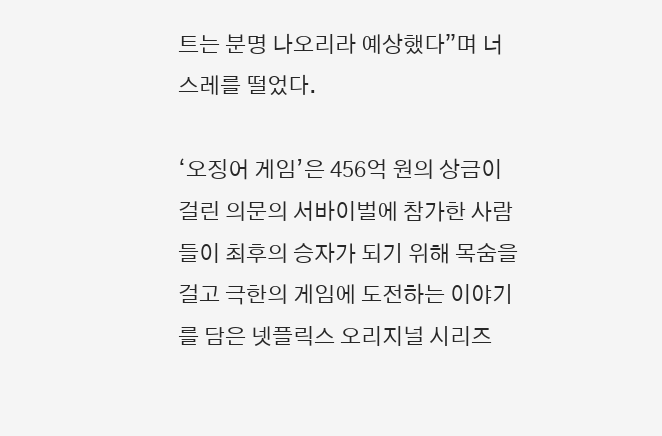트는 분명 나오리라 예상했다”며 너스레를 떨었다.

‘오징어 게임’은 456억 원의 상금이 걸린 의문의 서바이벌에 참가한 사람들이 최후의 승자가 되기 위해 목숨을 걸고 극한의 게임에 도전하는 이야기를 담은 넷플릭스 오리지널 시리즈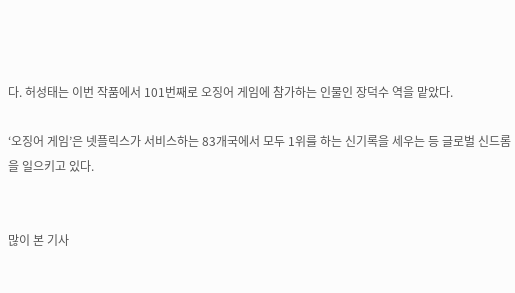다. 허성태는 이번 작품에서 101번째로 오징어 게임에 참가하는 인물인 장덕수 역을 맡았다.

‘오징어 게임’은 넷플릭스가 서비스하는 83개국에서 모두 1위를 하는 신기록을 세우는 등 글로벌 신드롬을 일으키고 있다.


많이 본 기사